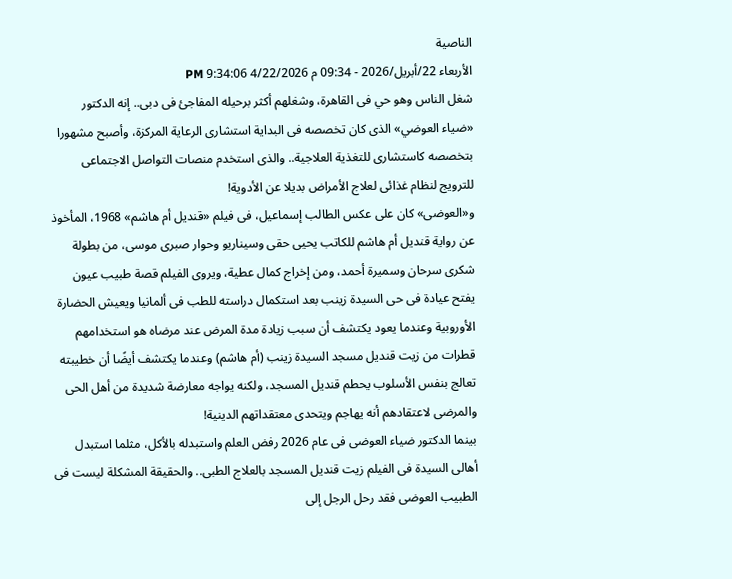الناصية
الأربعاء 22/أبريل/2026 - 09:34 م 4/22/2026 9:34:06 PM
شغل الناس وهو حي فى القاهرة، وشغلهم أكثر برحيله المفاجئ فى دبى.. إنه الدكتور «ضياء العوضي» الذى كان تخصصه فى البداية استشارى الرعاية المركزة، وأصبح مشهورا بتخصصه كاستشارى للتغذية العلاجية.. والذى استخدم منصات التواصل الاجتماعى للترويج لنظام غذائى لعلاج الأمراض بديلا عن الأدوية!
و«العوضى» كان على عكس الطالب إسماعيل، فى فيلم «قنديل أم هاشم» 1968، المأخوذ عن رواية قنديل أم هاشم للكاتب يحيى حقى وسيناريو وحوار صبرى موسى، من بطولة شكرى سرحان وسميرة أحمد، ومن إخراج كمال عطية، ويروى الفيلم قصة طبيب عيون يفتح عيادة فى حى السيدة زينب بعد استكمال دراسته للطب فى ألمانيا ويعيش الحضارة الأوروبية وعندما يعود يكتشف أن سبب زيادة مدة المرض عند مرضاه هو استخدامهم قطرات من زيت قنديل مسجد السيدة زينب (أم هاشم) وعندما يكتشف أيضًا أن خطيبته تعالج بنفس الأسلوب يحطم قنديل المسجد، ولكنه يواجه معارضة شديدة من أهل الحى والمرضى لاعتقادهم أنه يهاجم ويتحدى معتقداتهم الدينية!
بينما الدكتور ضياء العوضى فى عام 2026 رفض العلم واستبدله بالأكل، مثلما استبدل أهالى السيدة فى الفيلم زيت قنديل المسجد بالعلاج الطبى.. والحقيقة المشكلة ليست فى الطبيب العوضى فقد رحل الرجل إلى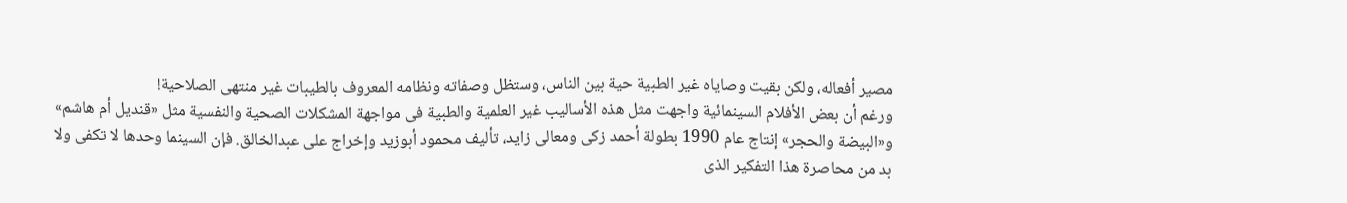مصير أفعاله، ولكن بقيت وصاياه غير الطبية حية بين الناس، وستظل وصفاته ونظامه المعروف بالطيبات غير منتهى الصلاحية!
ورغم أن بعض الأفلام السينمائية واجهت مثل هذه الأساليب غير العلمية والطبية فى مواجهة المشكلات الصحية والنفسية مثل «قنديل أم هاشم» و«البيضة والحجر» إنتاج عام 1990 بطولة أحمد زكى ومعالى زايد، تأليف محمود أبوزيد وإخراج على عبدالخالق. فإن السينما وحدها لا تكفى ولا بد من محاصرة هذا التفكير الذى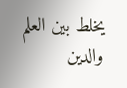يخلط بين العلم والدين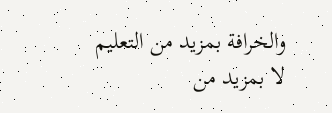والخرافة بمزيد من التعليم لا بمزيد من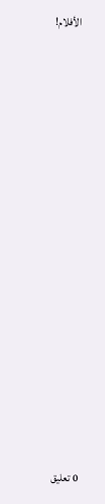الأفلام!


















0 تعليق